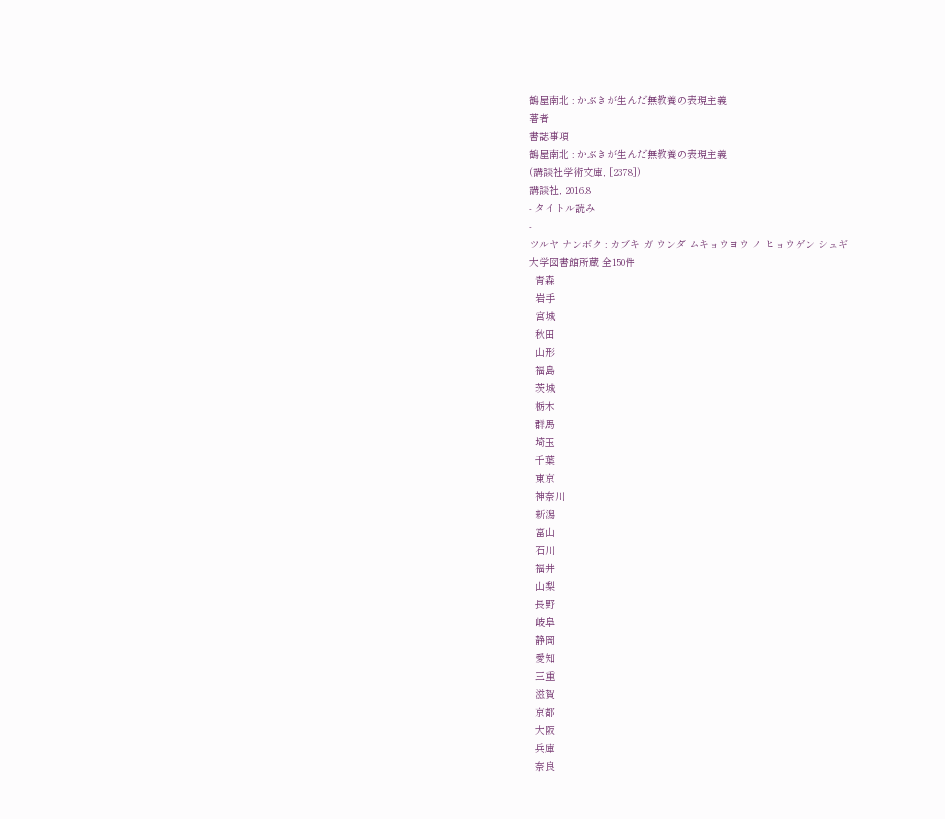鶴屋南北 : かぶきが生んだ無教養の表現主義
著者
書誌事項
鶴屋南北 : かぶきが生んだ無教養の表現主義
(講談社学術文庫, [2378])
講談社, 2016.8
- タイトル読み
-
ツルヤ ナンボク : カブキ ガ ウンダ ムキョウヨウ ノ ヒョウゲン シュギ
大学図書館所蔵 全150件
  青森
  岩手
  宮城
  秋田
  山形
  福島
  茨城
  栃木
  群馬
  埼玉
  千葉
  東京
  神奈川
  新潟
  富山
  石川
  福井
  山梨
  長野
  岐阜
  静岡
  愛知
  三重
  滋賀
  京都
  大阪
  兵庫
  奈良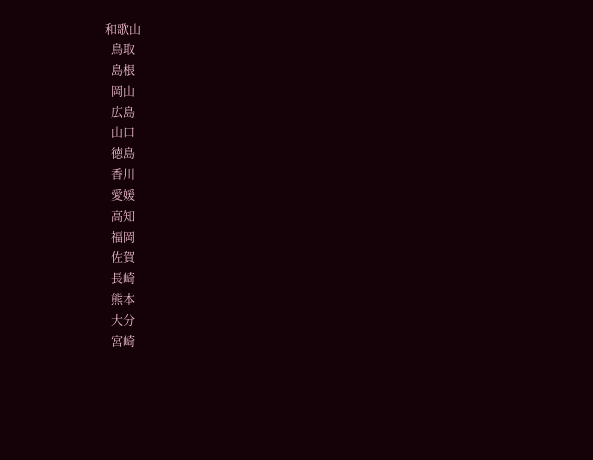和歌山
  鳥取
  島根
  岡山
  広島
  山口
  徳島
  香川
  愛媛
  高知
  福岡
  佐賀
  長崎
  熊本
  大分
  宮崎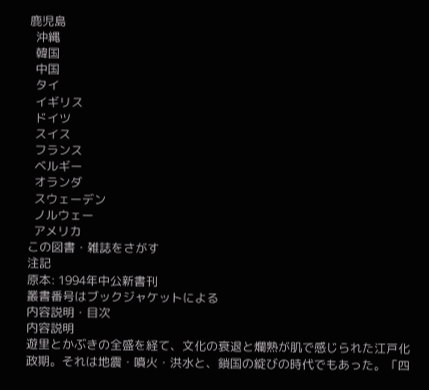鹿児島
  沖縄
  韓国
  中国
  タイ
  イギリス
  ドイツ
  スイス
  フランス
  ベルギー
  オランダ
  スウェーデン
  ノルウェー
  アメリカ
この図書・雑誌をさがす
注記
原本: 1994年中公新書刊
叢書番号はブックジャケットによる
内容説明・目次
内容説明
遊里とかぶきの全盛を経て、文化の衰退と爛熟が肌で感じられた江戸化政期。それは地震・噴火・洪水と、鎖国の綻びの時代でもあった。「四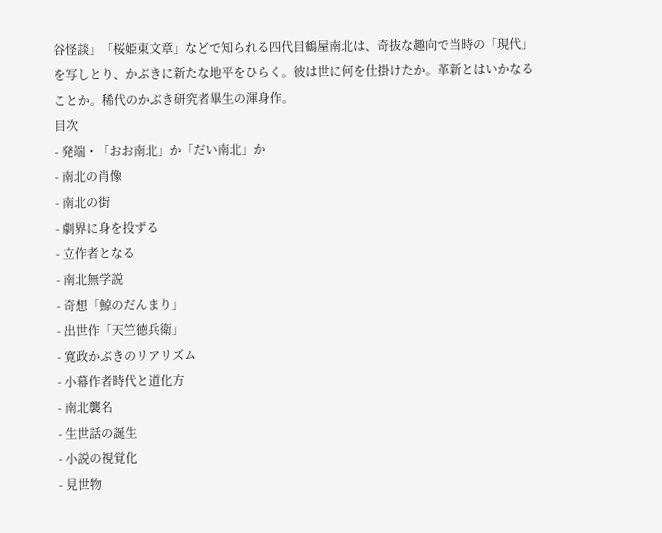谷怪談」「桜姫東文章」などで知られる四代目鶴屋南北は、奇抜な趣向で当時の「現代」を写しとり、かぶきに新たな地平をひらく。彼は世に何を仕掛けたか。革新とはいかなることか。稀代のかぶき研究者畢生の渾身作。
目次
- 発端・「おお南北」か「だい南北」か
- 南北の肖像
- 南北の街
- 劇界に身を投ずる
- 立作者となる
- 南北無学説
- 奇想「鯨のだんまり」
- 出世作「天竺徳兵衛」
- 寛政かぶきのリアリズム
- 小幕作者時代と道化方
- 南北襲名
- 生世話の誕生
- 小説の視覚化
- 見世物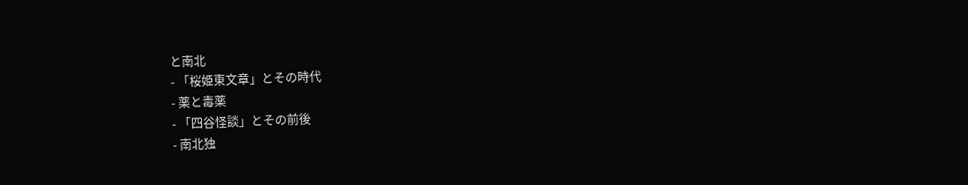と南北
- 「桜姫東文章」とその時代
- 薬と毒薬
- 「四谷怪談」とその前後
- 南北独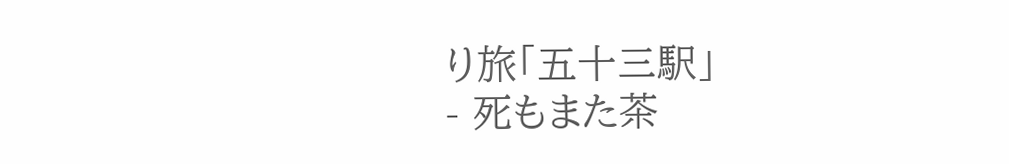り旅「五十三駅」
- 死もまた茶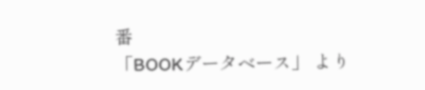番
「BOOKデータベース」 より